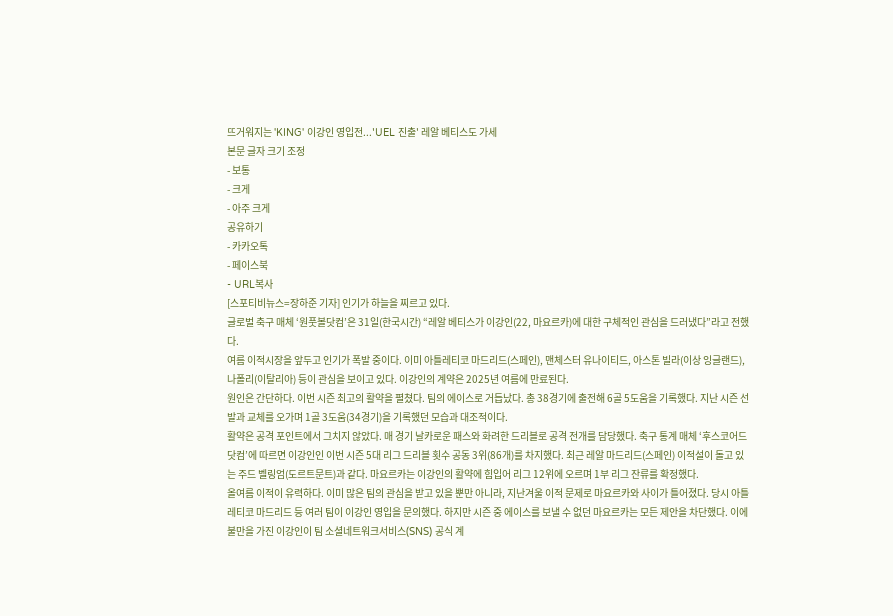뜨거워지는 'KING' 이강인 영입전...'UEL 진출' 레알 베티스도 가세
본문 글자 크기 조정
- 보통
- 크게
- 아주 크게
공유하기
- 카카오톡
- 페이스북
- URL복사
[스포티비뉴스=장하준 기자] 인기가 하늘을 찌르고 있다.
글로벌 축구 매체 ‘원풋볼닷컴’은 31일(한국시간) “레알 베티스가 이강인(22, 마요르카)에 대한 구체적인 관심을 드러냈다”라고 전했다.
여름 이적시장을 앞두고 인기가 폭발 중이다. 이미 아틀레티코 마드리드(스페인), 맨체스터 유나이티드, 아스톤 빌라(이상 잉글랜드), 나폴리(이탈리아) 등이 관심을 보이고 있다. 이강인의 계약은 2025년 여름에 만료된다.
원인은 간단하다. 이번 시즌 최고의 활약을 펼쳤다. 팀의 에이스로 거듭났다. 총 38경기에 출전해 6골 5도움을 기록했다. 지난 시즌 선발과 교체를 오가며 1골 3도움(34경기)을 기록했던 모습과 대조적이다.
활약은 공격 포인트에서 그치지 않았다. 매 경기 날카로운 패스와 화려한 드리블로 공격 전개를 담당했다. 축구 통계 매체 ‘후스코어드닷컴’에 따르면 이강인인 이번 시즌 5대 리그 드리블 횟수 공동 3위(86개)를 차지했다. 최근 레알 마드리드(스페인) 이적설이 돌고 있는 주드 벨링엄(도르트문트)과 같다. 마요르카는 이강인의 활약에 힘입어 리그 12위에 오르며 1부 리그 잔류를 확정했다.
올여름 이적이 유력하다. 이미 많은 팀의 관심을 받고 있을 뿐만 아니라, 지난겨울 이적 문제로 마요르카와 사이가 틀어졌다. 당시 아틀레티코 마드리드 등 여러 팀이 이강인 영입을 문의했다. 하지만 시즌 중 에이스를 보낼 수 없던 마요르카는 모든 제안을 차단했다. 이에 불만을 가진 이강인이 팀 소셜네트워크서비스(SNS) 공식 계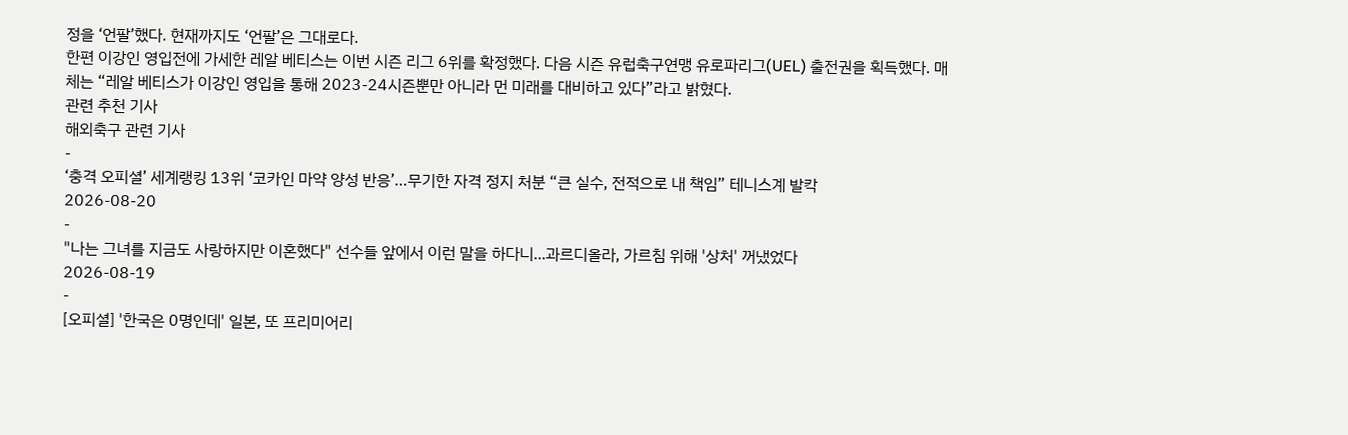정을 ‘언팔’했다. 현재까지도 ‘언팔’은 그대로다.
한편 이강인 영입전에 가세한 레알 베티스는 이번 시즌 리그 6위를 확정했다. 다음 시즌 유럽축구연맹 유로파리그(UEL) 출전권을 획득했다. 매체는 “레알 베티스가 이강인 영입을 통해 2023-24시즌뿐만 아니라 먼 미래를 대비하고 있다”라고 밝혔다.
관련 추천 기사
해외축구 관련 기사
-
‘충격 오피셜’ 세계랭킹 13위 ‘코카인 마약 양성 반응’…무기한 자격 정지 처분 “큰 실수, 전적으로 내 책임” 테니스계 발칵
2026-08-20
-
"나는 그녀를 지금도 사랑하지만 이혼했다" 선수들 앞에서 이런 말을 하다니...과르디올라, 가르침 위해 '상처' 꺼냈었다
2026-08-19
-
[오피셜] '한국은 0명인데' 일본, 또 프리미어리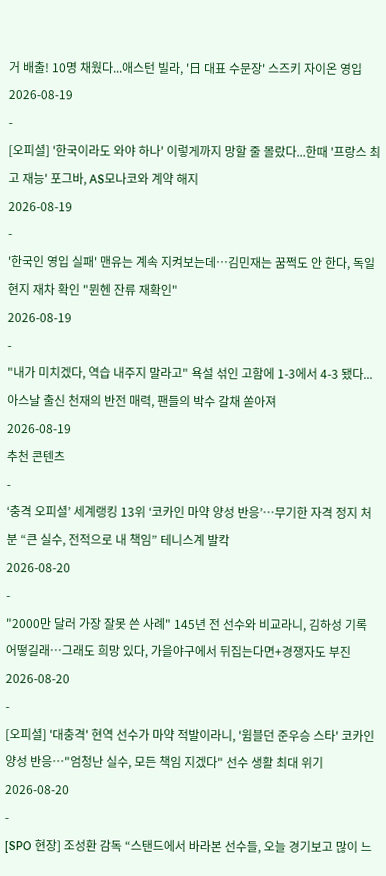거 배출! 10명 채웠다...애스턴 빌라, '日 대표 수문장' 스즈키 자이온 영입
2026-08-19
-
[오피셜] '한국이라도 와야 하나' 이렇게까지 망할 줄 몰랐다...한때 '프랑스 최고 재능' 포그바, AS모나코와 계약 해지
2026-08-19
-
'한국인 영입 실패' 맨유는 계속 지켜보는데…김민재는 꿈쩍도 안 한다, 독일 현지 재차 확인 "뮌헨 잔류 재확인"
2026-08-19
-
"내가 미치겠다, 역습 내주지 말라고" 욕설 섞인 고함에 1-3에서 4-3 됐다...아스날 출신 천재의 반전 매력, 팬들의 박수 갈채 쏟아져
2026-08-19
추천 콘텐츠
-
‘충격 오피셜’ 세계랭킹 13위 ‘코카인 마약 양성 반응’…무기한 자격 정지 처분 “큰 실수, 전적으로 내 책임” 테니스계 발칵
2026-08-20
-
"2000만 달러 가장 잘못 쓴 사례" 145년 전 선수와 비교라니, 김하성 기록 어떻길래…그래도 희망 있다, 가을야구에서 뒤집는다면+경쟁자도 부진
2026-08-20
-
[오피셜] '대충격' 현역 선수가 마약 적발이라니, '윔블던 준우승 스타' 코카인 양성 반응…"엄청난 실수, 모든 책임 지겠다" 선수 생활 최대 위기
2026-08-20
-
[SPO 현장] 조성환 감독 “스탠드에서 바라본 선수들, 오늘 경기보고 많이 느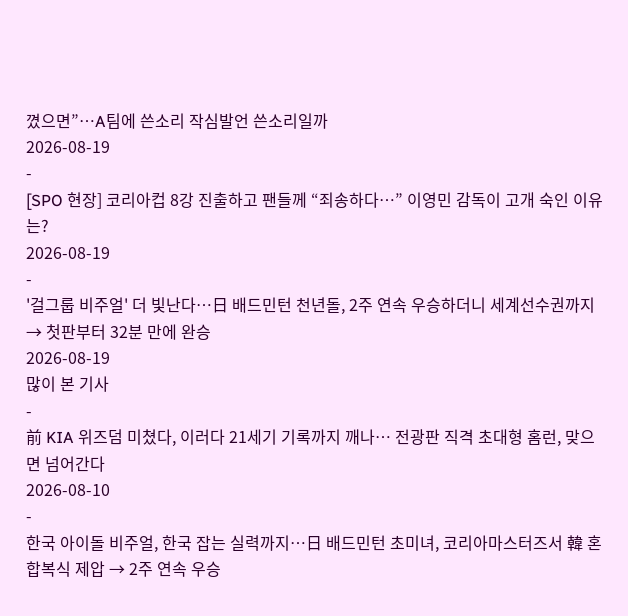꼈으면”…A팀에 쓴소리 작심발언 쓴소리일까
2026-08-19
-
[SPO 현장] 코리아컵 8강 진출하고 팬들께 “죄송하다…” 이영민 감독이 고개 숙인 이유는?
2026-08-19
-
'걸그룹 비주얼' 더 빛난다…日 배드민턴 천년돌, 2주 연속 우승하더니 세계선수권까지 → 첫판부터 32분 만에 완승
2026-08-19
많이 본 기사
-
前 KIA 위즈덤 미쳤다, 이러다 21세기 기록까지 깨나… 전광판 직격 초대형 홈런, 맞으면 넘어간다
2026-08-10
-
한국 아이돌 비주얼, 한국 잡는 실력까지…日 배드민턴 초미녀, 코리아마스터즈서 韓 혼합복식 제압 → 2주 연속 우승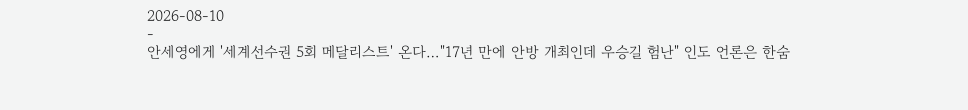2026-08-10
-
안세영에게 '세계선수권 5회 메달리스트' 온다…"17년 만에 안방 개최인데 우승길 험난" 인도 언론은 한숨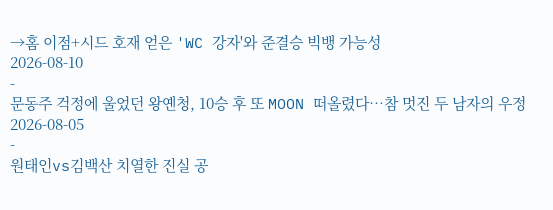→홈 이점+시드 호재 얻은 'WC 강자'와 준결승 빅뱅 가능성
2026-08-10
-
문동주 걱정에 울었던 왕옌청, 10승 후 또 MOON 떠올렸다…참 멋진 두 남자의 우정
2026-08-05
-
원태인vs김백산 치열한 진실 공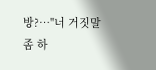방?…"너 거짓말 좀 하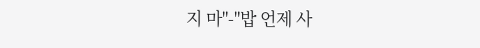지 마"-"밥 언제 사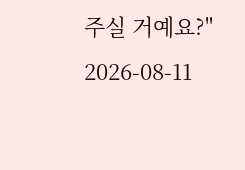주실 거예요?"
2026-08-11